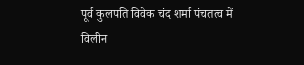पूर्व कुलपति विवेक चंद शर्मा पंचतत्व में विलीन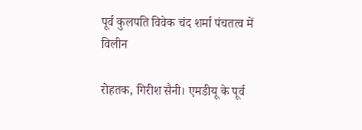पूर्व कुलपति विवेक चंद शर्मा पंचतत्व में विलीन

रोहतक, गिरीश सैनी। एमडीयू के पूर्व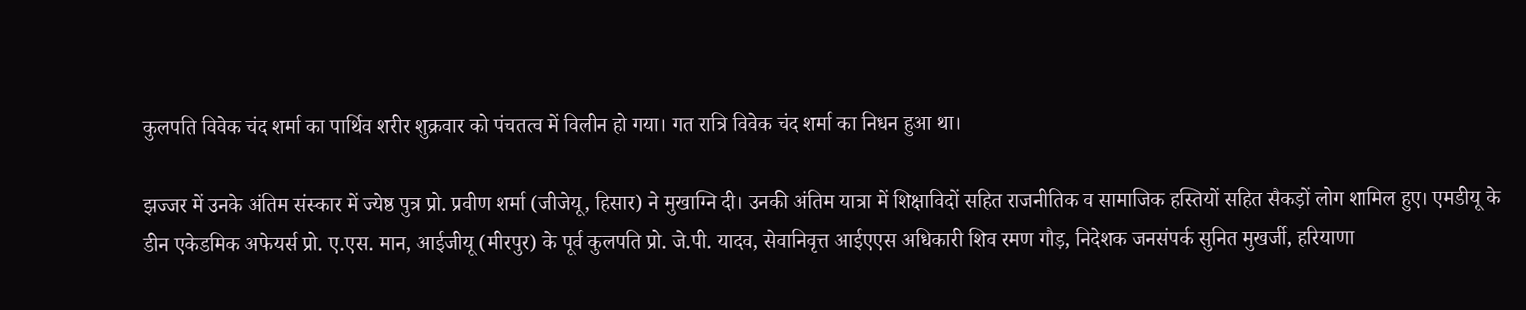कुलपति विवेक चंद शर्मा का पार्थिव शरीर शुक्रवार को पंचतत्व में विलीन हो गया। गत रात्रि विवेक चंद शर्मा का निधन हुआ था।

झज्जर में उनके अंतिम संस्कार में ज्येष्ठ पुत्र प्रो. प्रवीण शर्मा (जीजेयू, हिसार) ने मुखाग्नि दी। उनकी अंतिम यात्रा में शिक्षाविदों सहित राजनीतिक व सामाजिक हस्तियों सहित सैकड़ों लोग शामिल हुए। एमडीयू के डीन एकेडमिक अफेयर्स प्रो. ए.एस. मान, आईजीयू (मीरपुर) के पूर्व कुलपति प्रो. जे.पी. यादव, सेवानिवृत्त आईएएस अधिकारी शिव रमण गौड़, निदेशक जनसंपर्क सुनित मुखर्जी, हरियाणा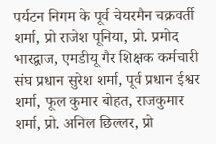पर्यटन निगम के पूर्व चेयरमैन चक्रवर्ती शर्मा, प्रो राजेश पूनिया, प्रो. प्रमोद भारद्वाज, एमडीयू गैर शिक्षक कर्मचारी संघ प्रधान सुरेश शर्मा, पूर्व प्रधान ईश्वर शर्मा, फूल कुमार बोहत, राजकुमार शर्मा, प्रो. अनिल छिल्लर, प्रो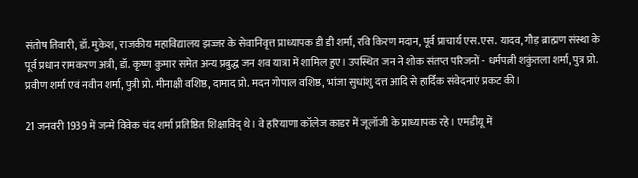संतोष तिवारी, डॉ. मुकेश, राजकीय महाविद्यालय झज्जर के सेवानिवृत्त प्राध्यापक डी डी शर्मा, रवि किरण मदान, पूर्व प्राचार्य एस.एस. यादव, गौड़ ब्राह्मण संस्था के पूर्व प्रधान रामकरण अत्री, डॉ. कृष्ण कुमार समेत अन्य प्रबुद्ध जन शव यात्रा में शामिल हुए। उपस्थित जन ने शोक संतप्त परिजनों - धर्मपत्नी शकुंतला शर्मा, पुत्र प्रो. प्रवीण शर्मा एवं नवीन शर्मा, पुत्री प्रो. मीनाक्षी वशिष्ठ, दामाद प्रो. मदन गोपाल वशिष्ठ, भांजा सुधांशु दत्त आदि से हार्दिक संवेदनाएं प्रकट की।

21 जनवरी 1939 में जन्मे विवेक चंद शर्मा प्रतिष्ठित शिक्षाविद् थे। वे हरियाणा कॉलेज काडर में जूलॉजी के प्राध्यापक रहे। एमडीयू में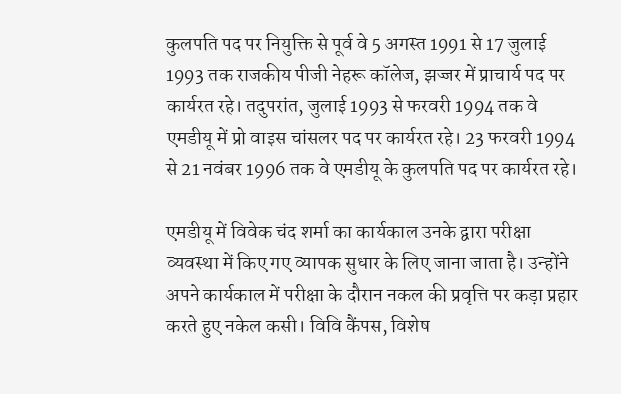कुलपति पद पर नियुक्ति से पूर्व वे 5 अगस्त 1991 से 17 जुलाई 1993 तक राजकीय पीजी नेहरू कॉलेज, झज्जर में प्राचार्य पद पर कार्यरत रहे। तदुपरांत, जुलाई 1993 से फरवरी 1994 तक वे एमडीयू में प्रो वाइस चांसलर पद पर कार्यरत रहे। 23 फरवरी 1994 से 21 नवंबर 1996 तक वे एमडीयू के कुलपति पद पर कार्यरत रहे।

एमडीयू में विवेक चंद शर्मा का कार्यकाल उनके द्वारा परीक्षा व्यवस्था में किए गए व्यापक सुधार के लिए जाना जाता है। उन्होंने अपने कार्यकाल में परीक्षा के दौरान नकल की प्रवृत्ति पर कड़ा प्रहार करते हुए नकेल कसी। विवि कैंपस, विशेष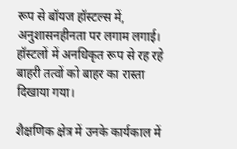रूप से बॉयज हॉस्टल्स में, अनुशासनहीनता पर लगाम लगाई। हॉस्टलों में अनधिकृत रूप से रह रहे बाहरी तत्वों को बाहर का रास्ता दिखाया गया।

शैक्षणिक क्षेत्र में उनके कार्यकाल में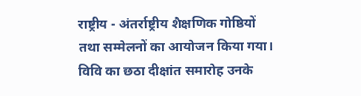राष्ट्रीय - अंतर्राष्ट्रीय शैक्षणिक गोष्ठियों तथा सम्मेलनों का आयोजन किया गया। विवि का छठा दीक्षांत समारोह उनके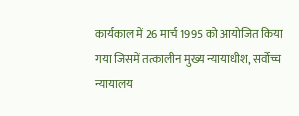कार्यकाल में 26 मार्च 1995 को आयोजित किया गया जिसमें तत्कालीन मुख्य न्यायाधीश, सर्वोच्च न्यायालय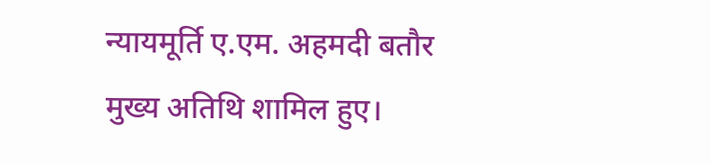न्यायमूर्ति ए.एम. अहमदी बतौर मुख्य अतिथि शामिल हुए।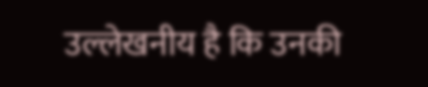उल्लेखनीय है कि उनकी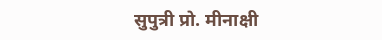सुपुत्री प्रो. मीनाक्षी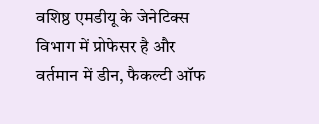वशिष्ठ एमडीयू के जेनेटिक्स विभाग में प्रोफेसर है और वर्तमान में डीन, फैकल्टी ऑफ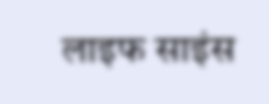लाइफ साइंस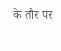के तौर पर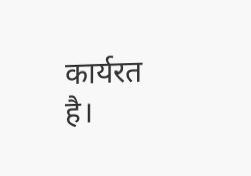कार्यरत है।